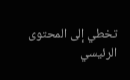تخطي إلى المحتوى الرئيسي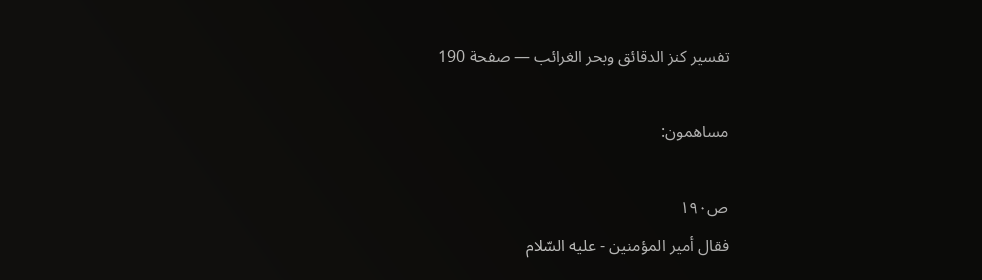تفسير كنز الدقائق وبحر الغرائب — صفحة 190

مساهمون:

ص١٩٠
فقال أمير المؤمنين - عليه السّلام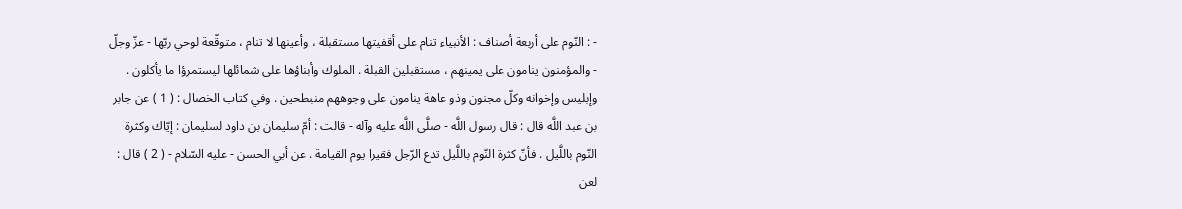- : النّوم على أربعة أصناف : الأنبياء تنام على أقفيتها مستقبلة ، وأعينها لا تنام ، متوقّعة لوحي ربّها - عزّ وجلّ - والمؤمنون ينامون على يمينهم ، مستقبلين القبلة . الملوك وأبناؤها على شمائلها ليستمرؤا ما يأكلون . وإبليس وإخوانه وكلّ مجنون وذو عاهة ينامون على وجوههم منبطحين . وفي كتاب الخصال : ( 1 ) عن جابر بن عبد اللَّه قال : قال رسول اللَّه - صلَّى اللَّه عليه وآله - قالت : أمّ سليمان بن داود لسليمان : إيّاك وكثرة النّوم باللَّيل . فأنّ كثرة النّوم باللَّيل تدع الرّجل فقيرا يوم القيامة . عن أبي الحسن - عليه السّلام - ( 2 ) قال : لعن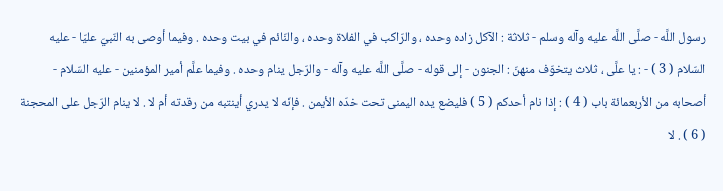رسول اللَّه - صلَّى اللَّه عليه وآله وسلم - ثلاثة : الآكل زاده وحده ، والرّاكب في الفلاة وحده ، والنّائم في بيت وحده . وفيما أوصى به النّبيّ عليّا - عليه السّلام ( 3 ) - : يا علَّى ، ثلاث يتخوّف منهنّ : الجنون - إلى قوله - صلَّى اللَّه عليه وآله - والرّجل ينام وحده . وفيما علَّم أمير المؤمنين - عليه السّلام - أصحابه من الأربعمائة باب ( 4 ) : إذا نام أحدكم ( 5 ) فليضع يده اليمنى تحت خدّه الأيمن . فإنّه لا يدري أينتبه من رقدته أم لا . لا ينام الرّجل على المحجنة ( 6 ) . لا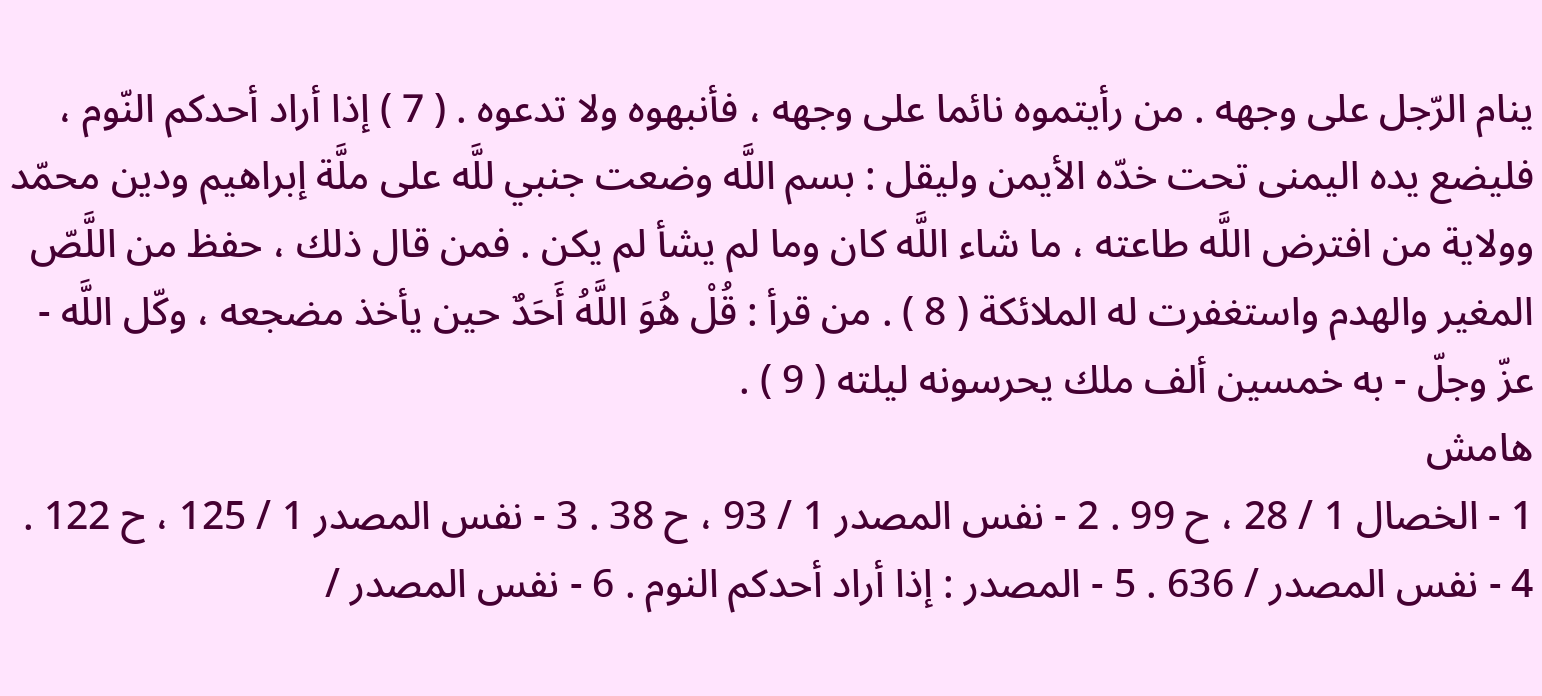ينام الرّجل على وجهه . من رأيتموه نائما على وجهه ، فأنبهوه ولا تدعوه . ( 7 ) إذا أراد أحدكم النّوم ، فليضع يده اليمنى تحت خدّه الأيمن وليقل : بسم اللَّه وضعت جنبي للَّه على ملَّة إبراهيم ودين محمّد وولاية من افترض اللَّه طاعته ، ما شاء اللَّه كان وما لم يشأ لم يكن . فمن قال ذلك ، حفظ من اللَّصّ المغير والهدم واستغفرت له الملائكة ( 8 ) . من قرأ : قُلْ هُوَ اللَّهُ أَحَدٌ حين يأخذ مضجعه ، وكّل اللَّه - عزّ وجلّ - به خمسين ألف ملك يحرسونه ليلته ( 9 ) .
هامش
1 - الخصال 1 / 28 ، ح 99 . 2 - نفس المصدر 1 / 93 ، ح 38 . 3 - نفس المصدر 1 / 125 ، ح 122 . 4 - نفس المصدر / 636 . 5 - المصدر : إذا أراد أحدكم النوم . 6 - نفس المصدر /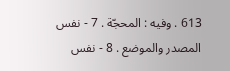613 . وفيه : المحجّة . 7 - نفس المصدر والموضع . 8 - نفس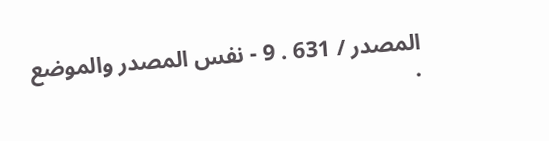المصدر / 631 . 9 - نفس المصدر والموضع .